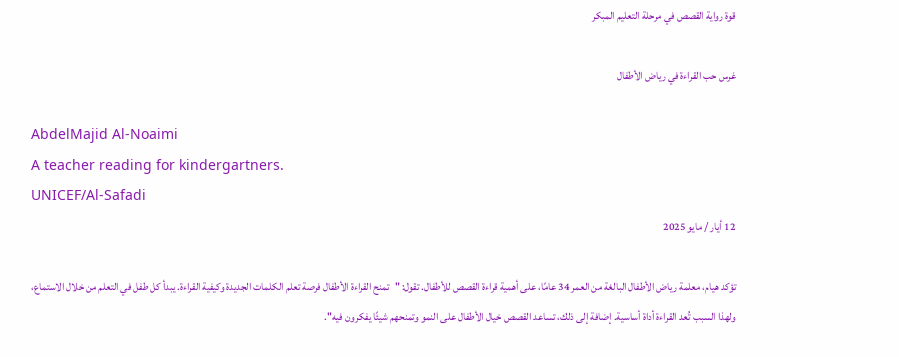قوة رواية القصص في مرحلة التعليم المبكر

غرس حب القراءة في رياض الأطفال

AbdelMajid Al-Noaimi
A teacher reading for kindergartners.
UNICEF/Al-Safadi
12 أيار / مايو 2025

تؤكد هيام، معلمة رياض الأطفال البالغة من العمر 34 عامًا، على أهمية قراءة القصص للأطفال. تقول: "تمنح القراءة الأطفال فرصة تعلم الكلمات الجديدة وكيفية القراءة. يبدأ كل طفل في التعلم من خلال الاستماع، ولهذا السبب تُعد القراءة أداة أساسية. إضافة إلى ذلك، تساعد القصص خيال الأطفال على النمو وتمنحهم شيئًا يفكرون فيه".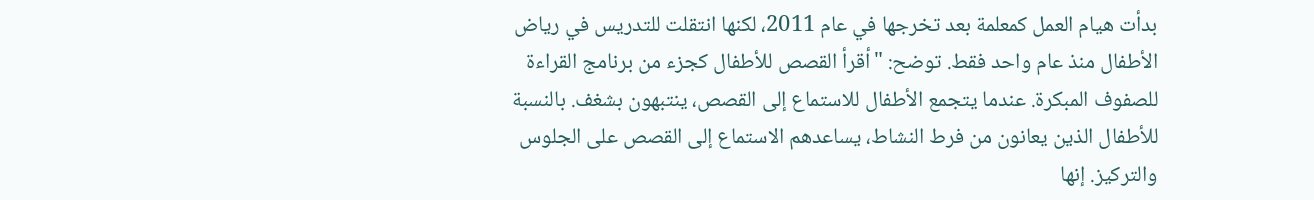بدأت هيام العمل كمعلمة بعد تخرجها في عام 2011، لكنها انتقلت للتدريس في رياض الأطفال منذ عام واحد فقط. توضح: "أقرأ القصص للأطفال كجزء من برنامج القراءة للصفوف المبكرة. عندما يتجمع الأطفال للاستماع إلى القصص، ينتبهون بشغف. بالنسبة للأطفال الذين يعانون من فرط النشاط، يساعدهم الاستماع إلى القصص على الجلوس والتركيز. إنها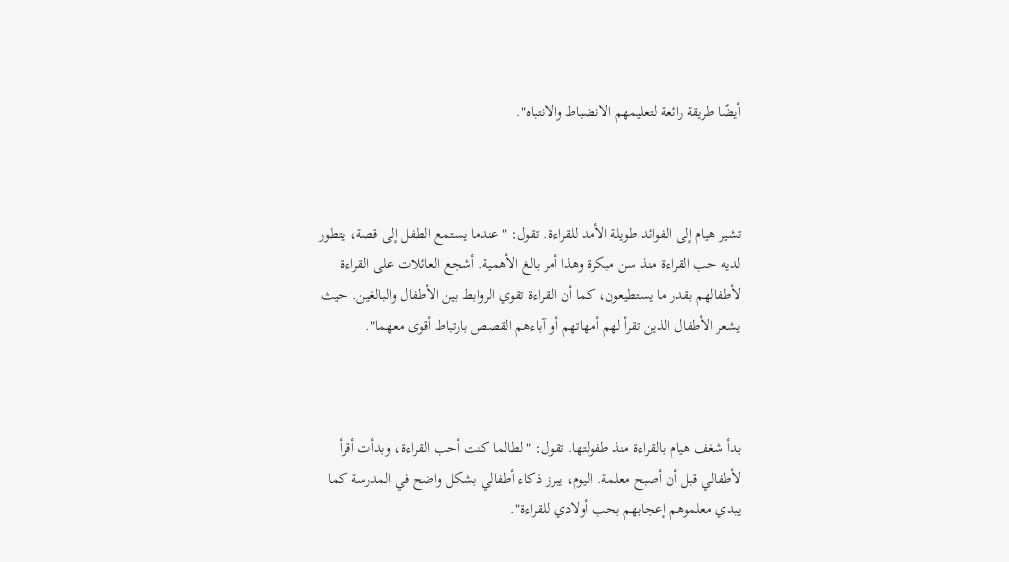أيضًا طريقة رائعة لتعليمهم الانضباط والانتباه".



تشير هيام إلى الفوائد طويلة الأمد للقراءة. تقول: "عندما يستمع الطفل إلى قصة، يتطور لديه حب القراءة منذ سن مبكرة وهذا أمر بالغ الأهمية. أشجع العائلات على القراءة لأطفالهم بقدر ما يستطيعون، كما أن القراءة تقوي الروابط بين الأطفال والبالغين. حيث يشعر الأطفال الذين تقرأ لهم أمهاتهم أو آباءهم القصص بارتباط أقوى معهما".



بدأ شغف هيام بالقراءة منذ طفولتها. تقول: "لطالما كنت أحب القراءة، وبدأت أقرأ لأطفالي قبل أن أصبح معلمة. اليوم، يبرز ذكاء أطفالي بشكل واضح في المدرسة كما يبدي معلموهم إعجابهم بحب أولادي للقراءة".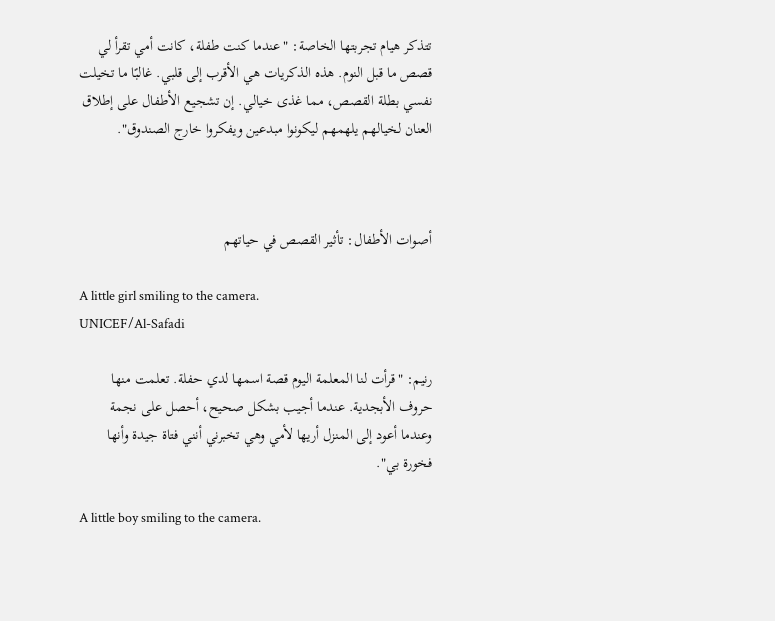تتذكر هيام تجربتها الخاصة: "عندما كنت طفلة، كانت أمي تقرأ لي قصص ما قبل النوم. هذه الذكريات هي الأقرب إلى قلبي. غالبًا ما تخيلت نفسي بطلة القصص، مما غذى خيالي. إن تشجيع الأطفال على إطلاق العنان لخيالهم يلهمهم ليكونوا مبدعين ويفكروا خارج الصندوق".



أصوات الأطفال: تأثير القصص في حياتهم

A little girl smiling to the camera.
UNICEF/Al-Safadi

رنيم: "قرأت لنا المعلمة اليوم قصة اسمها لدي حفلة. تعلمت منها حروف الأبجدية. عندما أجيب بشكل صحيح، أحصل على نجمة وعندما أعود إلى المنزل أريها لأمي وهي تخبرني أنني فتاة جيدة وأنها فخورة بي".

A little boy smiling to the camera.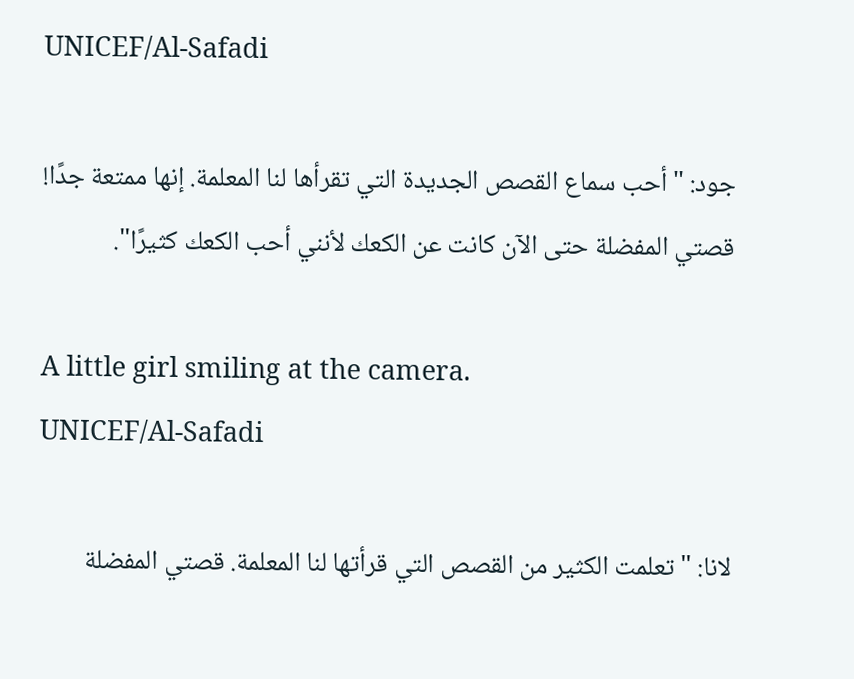UNICEF/Al-Safadi

جود: "أحب سماع القصص الجديدة التي تقرأها لنا المعلمة. إنها ممتعة جدًا! قصتي المفضلة حتى الآن كانت عن الكعك لأنني أحب الكعك كثيرًا".

A little girl smiling at the camera.
UNICEF/Al-Safadi

لانا: "تعلمت الكثير من القصص التي قرأتها لنا المعلمة. قصتي المفضلة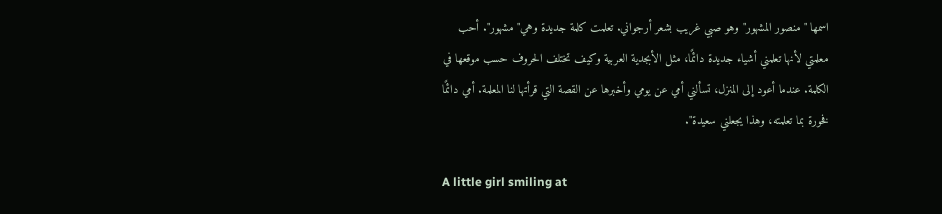اسمها "منصور المشهور" وهو صبي غريب بشعر أرجواني. تعلمت كلمة جديدة وهي" مشهور". أحب معلمتي لأنها تعلمني أشياء جديدة دائمًا، مثل الأبجدية العربية وكيف تختلف الحروف حسب موقعها في الكلمة. عندما أعود إلى المنزل، تسألني أمي عن يومي وأخبرها عن القصة التي قرأتها لنا المعلمة. أمي دائمًا فخورة بما تعلمته، وهذا يجعلني سعيدة".

A little girl smiling at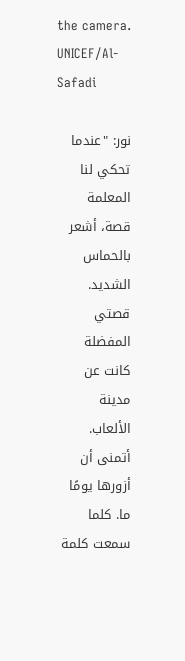the camera.
UNICEF/Al-Safadi

نور: "عندما تحكي لنا المعلمة قصة، أشعر بالحماس الشديد. قصتي المفضلة كانت عن مدينة الألعاب. أتمنى أن أزورها يومًا ما. كلما سمعت كلمة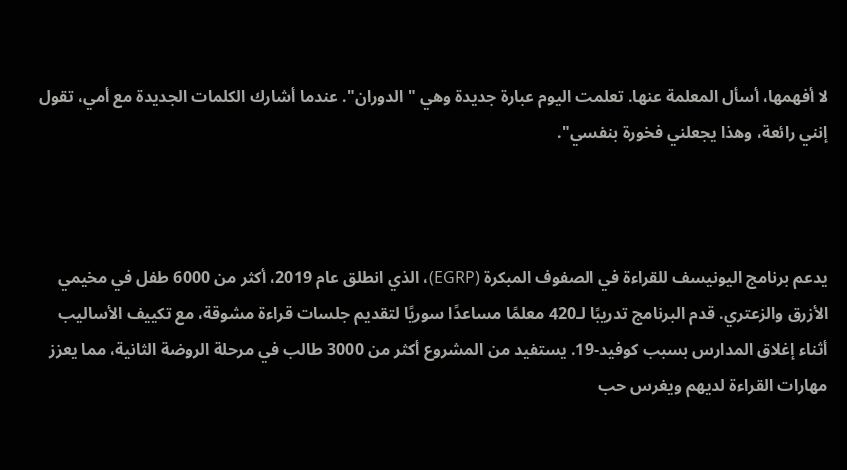لا أفهمها، أسأل المعلمة عنها. تعلمت اليوم عبارة جديدة وهي " الدوران". عندما أشارك الكلمات الجديدة مع أمي، تقول إنني رائعة، وهذا يجعلني فخورة بنفسي".



يدعم برنامج اليونيسف للقراءة في الصفوف المبكرة (EGRP)، الذي انطلق عام 2019، أكثر من 6000 طفل في مخيمي الأزرق والزعتري. قدم البرنامج تدريبًا لـ420 معلمًا مساعدًا سوريًا لتقديم جلسات قراءة مشوقة، مع تكييف الأساليب أثناء إغلاق المدارس بسبب كوفيد-19. يستفيد من المشروع أكثر من 3000 طالب في مرحلة الروضة الثانية، مما يعزز مهارات القراءة لديهم ويغرس حب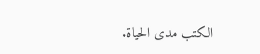الكتب مدى الحياة.